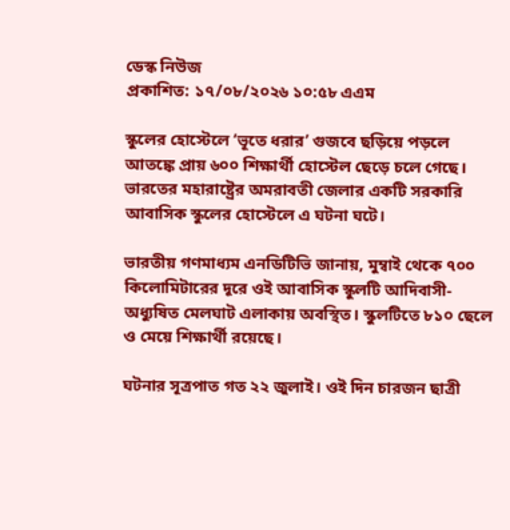ডেস্ক নিউজ
প্রকাশিত: ১৭/০৮/২০২৬ ১০:৫৮ এএম

স্কুলের হোস্টেলে ‘ভূতে ধরার’ গুজবে ছড়িয়ে পড়লে আতঙ্কে প্রায় ৬০০ শিক্ষার্থী হোস্টেল ছেড়ে চলে গেছে। ভারতের মহারাষ্ট্রের অমরাবতী জেলার একটি সরকারি আবাসিক স্কুলের হোস্টেলে এ ঘটনা ঘটে।

ভারতীয় গণমাধ্যম এনডিটিভি জানায়, মুম্বাই থেকে ৭০০ কিলোমিটারের দূরে ওই আবাসিক স্কুলটি আদিবাসী-অধ্যুষিত মেলঘাট এলাকায় অবস্থিত। স্কুলটিতে ৮১০ ছেলে ও মেয়ে শিক্ষার্থী রয়েছে।

ঘটনার সূত্রপাত গত ২২ জুলাই। ওই দিন চারজন ছাত্রী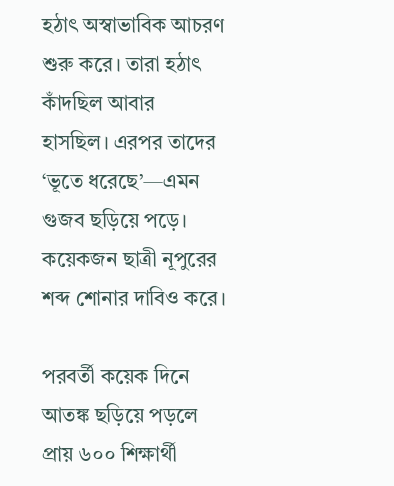হঠাৎ অস্বাভাবিক আচরণ শুরু করে। তারা হঠাৎ কাঁদছিল আবার হাসছিল। এরপর তাদের ‘ভূতে ধরেছে’—এমন গুজব ছড়িয়ে পড়ে। কয়েকজন ছাত্রী নূপুরের শব্দ শোনার দাবিও করে।

পরবর্তী কয়েক দিনে আতঙ্ক ছড়িয়ে পড়লে প্রায় ৬০০ শিক্ষার্থী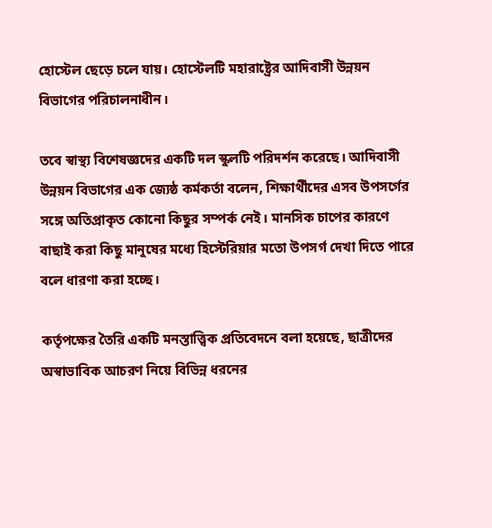হোস্টেল ছেড়ে চলে যায়। হোস্টেলটি মহারাষ্ট্রের আদিবাসী উন্নয়ন বিভাগের পরিচালনাধীন।

তবে স্বাস্থ্য বিশেষজ্ঞদের একটি দল স্কুলটি পরিদর্শন করেছে। আদিবাসী উন্নয়ন বিভাগের এক জ্যেষ্ঠ কর্মকর্তা বলেন, শিক্ষার্থীদের এসব উপসর্গের সঙ্গে অতিপ্রাকৃত কোনো কিছুর সম্পর্ক নেই। মানসিক চাপের কারণে বাছাই করা কিছু মানুষের মধ্যে হিস্টেরিয়ার মতো উপসর্গ দেখা দিতে পারে বলে ধারণা করা হচ্ছে।

কর্তৃপক্ষের তৈরি একটি মনস্তাত্ত্বিক প্রতিবেদনে বলা হয়েছে, ছাত্রীদের অস্বাভাবিক আচরণ নিয়ে বিভিন্ন ধরনের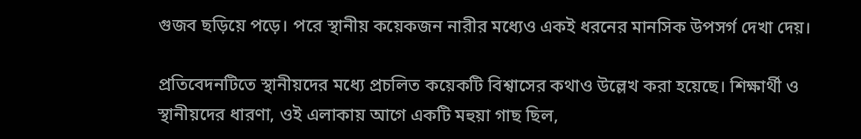গুজব ছড়িয়ে পড়ে। পরে স্থানীয় কয়েকজন নারীর মধ্যেও একই ধরনের মানসিক উপসর্গ দেখা দেয়।

প্রতিবেদনটিতে স্থানীয়দের মধ্যে প্রচলিত কয়েকটি বিশ্বাসের কথাও উল্লেখ করা হয়েছে। শিক্ষার্থী ও স্থানীয়দের ধারণা, ওই এলাকায় আগে একটি মহুয়া গাছ ছিল,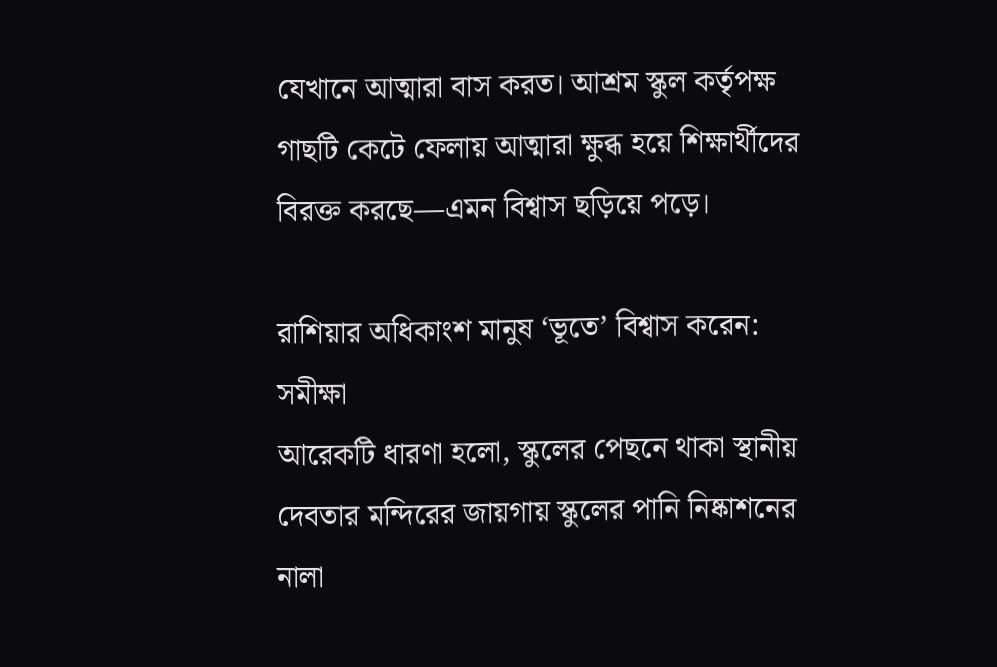যেখানে আত্মারা বাস করত। আশ্রম স্কুল কর্তৃপক্ষ গাছটি কেটে ফেলায় আত্মারা ক্ষুব্ধ হয়ে শিক্ষার্থীদের বিরক্ত করছে—এমন বিশ্বাস ছড়িয়ে পড়ে।

রাশিয়ার অধিকাংশ মানুষ ‘ভূতে’ বিশ্বাস করেন: সমীক্ষা
আরেকটি ধারণা হলো, স্কুলের পেছনে থাকা স্থানীয় দেবতার মন্দিরের জায়গায় স্কুলের পানি নিষ্কাশনের নালা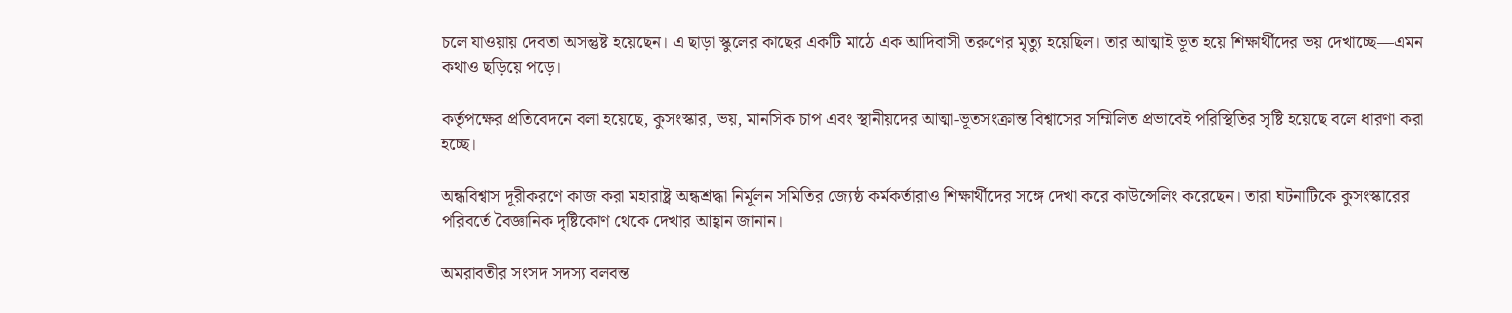চলে যাওয়ায় দেবতা অসন্তুষ্ট হয়েছেন। এ ছাড়া স্কুলের কাছের একটি মাঠে এক আদিবাসী তরুণের মৃত্যু হয়েছিল। তার আত্মাই ভূত হয়ে শিক্ষার্থীদের ভয় দেখাচ্ছে—এমন কথাও ছড়িয়ে পড়ে।

কর্তৃপক্ষের প্রতিবেদনে বলা হয়েছে, কুসংস্কার, ভয়, মানসিক চাপ এবং স্থানীয়দের আত্মা-ভূতসংক্রান্ত বিশ্বাসের সম্মিলিত প্রভাবেই পরিস্থিতির সৃষ্টি হয়েছে বলে ধারণা করা হচ্ছে।

অন্ধবিশ্বাস দূরীকরণে কাজ করা মহারাষ্ট্র অন্ধশ্রদ্ধা নির্মূলন সমিতির জ্যেষ্ঠ কর্মকর্তারাও শিক্ষার্থীদের সঙ্গে দেখা করে কাউন্সেলিং করেছেন। তারা ঘটনাটিকে কুসংস্কারের পরিবর্তে বৈজ্ঞানিক দৃষ্টিকোণ থেকে দেখার আহ্বান জানান।

অমরাবতীর সংসদ সদস্য বলবন্ত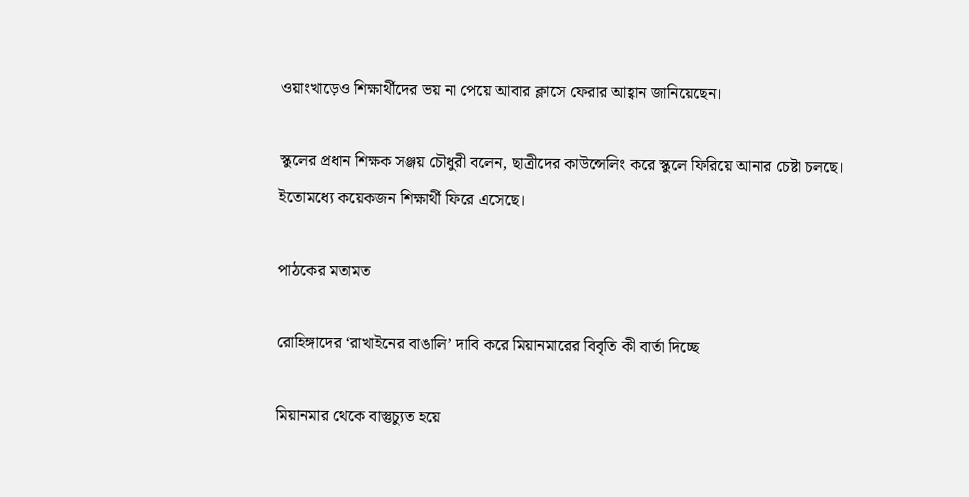ওয়াংখাড়েও শিক্ষার্থীদের ভয় না পেয়ে আবার ক্লাসে ফেরার আহ্বান জানিয়েছেন।

স্কুলের প্রধান শিক্ষক সঞ্জয় চৌধুরী বলেন, ছাত্রীদের কাউন্সেলিং করে স্কুলে ফিরিয়ে আনার চেষ্টা চলছে। ইতোমধ্যে কয়েকজন শিক্ষার্থী ফিরে এসেছে।

পাঠকের মতামত

রোহিঙ্গাদের ‘রাখাইনের বাঙালি’ দাবি করে মিয়ানমারের বিবৃতি কী বার্তা দিচ্ছে

মিয়ানমার থেকে বাস্তুচ্যুত হয়ে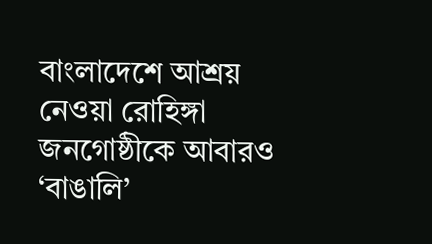বাংলাদেশে আশ্রয় নেওয়া রোহিঙ্গা জনগোষ্ঠীকে আবারও ‘বাঙালি’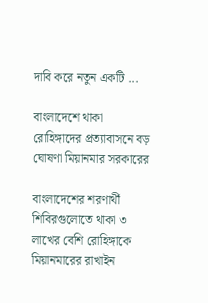দাবি করে নতুন একটি ...

বাংলাদেশে থাকা রোহিঙ্গাদের প্রত্যাবাসনে বড় ঘোষণা মিয়ানমার সরকারের

বাংলাদেশের শরণার্থী শিবিরগুলোতে থাকা ৩ লাখের বেশি রোহিঙ্গাকে মিয়ানমারের রাখাইন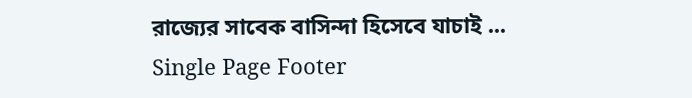রাজ্যের সাবেক বাসিন্দা হিসেবে যাচাই ...
Single Page Footer